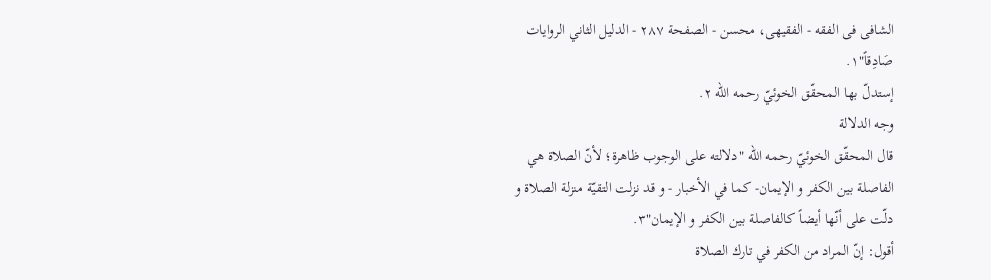الشافی فی الفقه - الفقیهی، محسن - الصفحة ٢٨٧ - الدليل الثاني الروايات
صَادِقاً"١.
إستدلّ بها المحقّق الخوئيّ رحمه الله ٢.
وجه الدلالة
قال المحقّق الخوئيّ رحمه الله "دلالته على الوجوب ظاهرة؛ لأنّ الصلاة هي الفاصلة بين الكفر و الإيمان- کما في الأخبار - و قد نزلت التقيّة منزلة الصلاة و دلّت على أنّها أيضاً كالفاصلة بين الكفر و الإيمان"٣.
أقول: إنّ المراد من الکفر في تارك الصلاة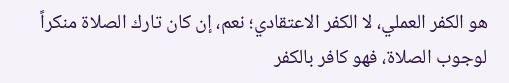هو الکفر العملي، لا الکفر الاعتقادي؛ نعم، إن کان تارك الصلاة منکراً لوجوب الصلاة، فهو کافر بالکفر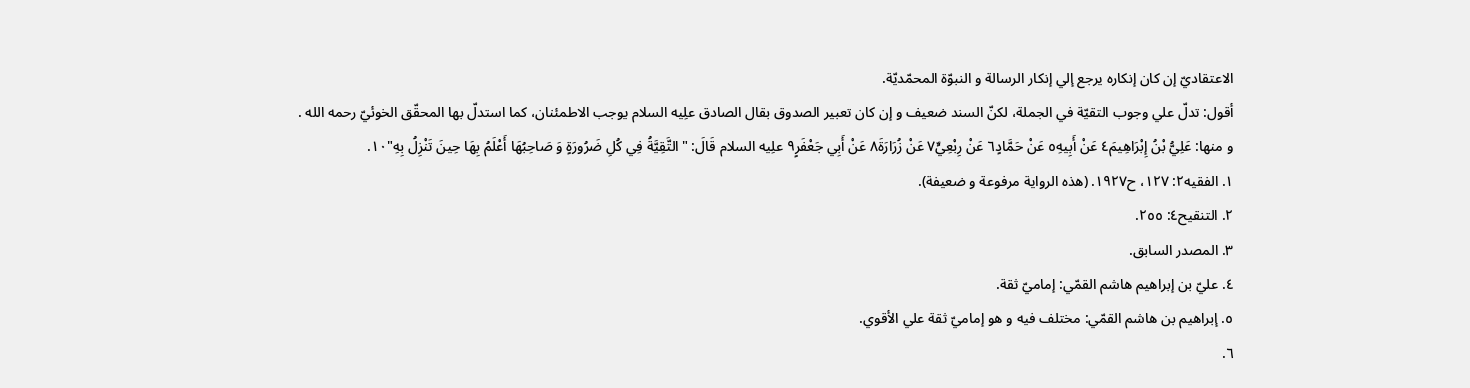الاعتقاديّ إن کان إنکاره يرجع إلي إنکار الرسالة و النبوّة المحمّديّة.
أقول: تدلّ علي وجوب التقيّة في الجملة، لکنّ السند ضعيف و إن کان تعبير الصدوق بقال الصادق علِیه السلام يوجب الاطمئنان، کما استدلّ بها المحقّق الخوئيّ رحمه الله .
و منها: عَلِيُّ بْنُ إِبْرَاهِيمَ٤ عَنْ أَبِيهِ٥ عَنْ حَمَّادٍ٦ عَنْ رِبْعِيٍّ٧ عَنْ زُرَارَةَ٨ عَنْ أَبِي جَعْفَرٍ٩ علِیه السلام قَالَ: "التَّقِيَّةُ فِي كُلِ ضَرُورَةٍ وَ صَاحِبُهَا أَعْلَمُ بِهَا حِينَ تَنْزِلُ بِهِ"١٠.
١. الفقيه٢: ١٢٧، ح١٩٢٧. (هذه الرواية مرفوعة و ضعيفة).
٢. التنقيح٤: ٢٥٥.
٣. المصدر السابق.
٤. عليّ بن إبراهيم هاشم القمّي: إماميّ ثقة.
٥. إبراهيم بن هاشم القمّي: مختلف فيه و هو إماميّ ثقة علي الأقوي.
٦.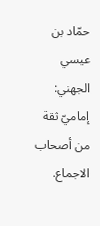حمّاد بن عيسي الجهني: إماميّ ثقة من أصحاب الاجماع.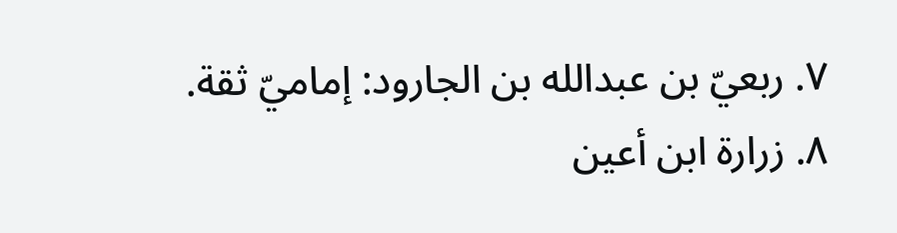٧. ربعيّ بن عبدالله بن الجارود: إماميّ ثقة.
٨. زرارة ابن أعين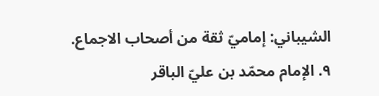الشيباني: إماميّ ثقة من أصحاب الاجماع.
٩. الإمام محمّد بن عليّ الباقر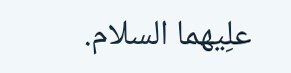علِیهما السلام.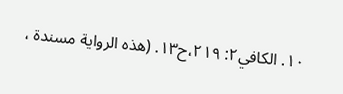١٠. الکافي٢: ٢١٩،ح١٣. (هذه الرواية مسندة ،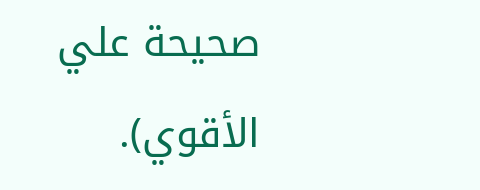صحيحة علي الأقوي).